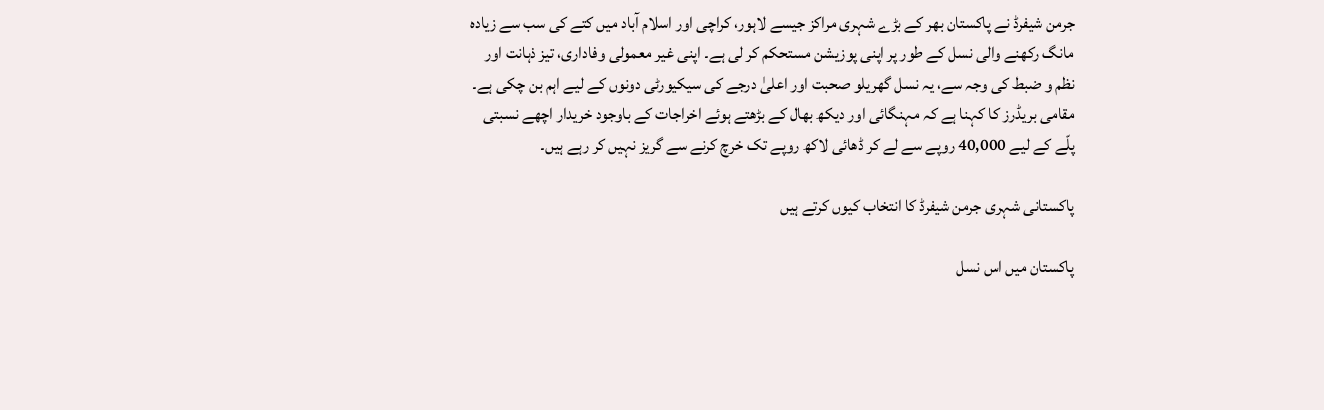جرمن شیفرڈ نے پاکستان بھر کے بڑے شہری مراکز جیسے لاہور، کراچی اور اسلام آباد میں کتے کی سب سے زیادہ مانگ رکھنے والی نسل کے طور پر اپنی پوزیشن مستحکم کر لی ہے۔ اپنی غیر معمولی وفاداری، تیز ذہانت اور نظم و ضبط کی وجہ سے، یہ نسل گھریلو صحبت اور اعلیٰ درجے کی سیکیورٹی دونوں کے لیے اہم بن چکی ہے۔ مقامی بریڈرز کا کہنا ہے کہ مہنگائی اور دیکھ بھال کے بڑھتے ہوئے اخراجات کے باوجود خریدار اچھے نسبتی پلّے کے لیے 40,000 روپے سے لے کر ڈھائی لاکھ روپے تک خرچ کرنے سے گریز نہیں کر رہے ہیں۔

پاکستانی شہری جرمن شیفرڈ کا انتخاب کیوں کرتے ہیں

پاکستان میں اس نسل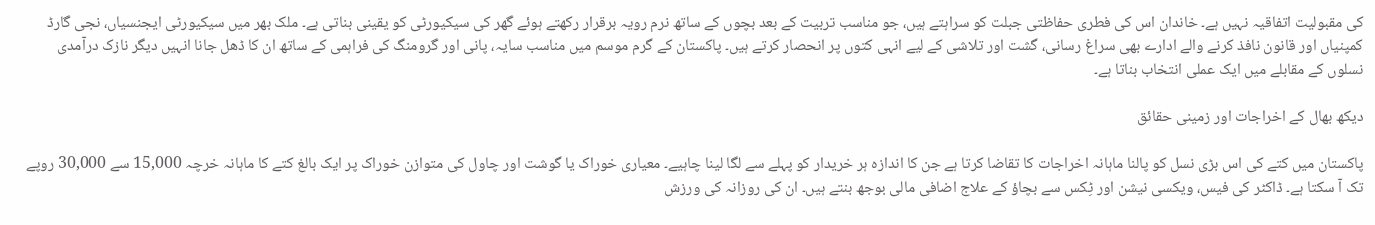کی مقبولیت اتفاقیہ نہیں ہے۔ خاندان اس کی فطری حفاظتی جبلت کو سراہتے ہیں، جو مناسب تربیت کے بعد بچوں کے ساتھ نرم رویہ برقرار رکھتے ہوئے گھر کی سیکیورٹی کو یقینی بناتی ہے۔ ملک بھر میں سیکیورٹی ایجنسیاں، نجی گارڈ کمپنیاں اور قانون نافذ کرنے والے ادارے بھی سراغ رسانی، گشت اور تلاشی کے لیے انہی کتوں پر انحصار کرتے ہیں۔ پاکستان کے گرم موسم میں مناسب سایہ، پانی اور گرومنگ کی فراہمی کے ساتھ ان کا ڈھل جانا انہیں دیگر نازک درآمدی نسلوں کے مقابلے میں ایک عملی انتخاب بناتا ہے۔

دیکھ بھال کے اخراجات اور زمینی حقائق

پاکستان میں کتے کی اس بڑی نسل کو پالنا ماہانہ اخراجات کا تقاضا کرتا ہے جن کا اندازہ ہر خریدار کو پہلے سے لگا لینا چاہیے۔ معیاری خوراک یا گوشت اور چاول کی متوازن خوراک پر ایک بالغ کتے کا ماہانہ خرچہ 15,000 سے 30,000 روپے تک آ سکتا ہے۔ ڈاکٹر کی فیس، ویکسی نیشن اور ٹِکس سے بچاؤ کے علاج اضافی مالی بوجھ بنتے ہیں۔ ان کی روزانہ کی ورزش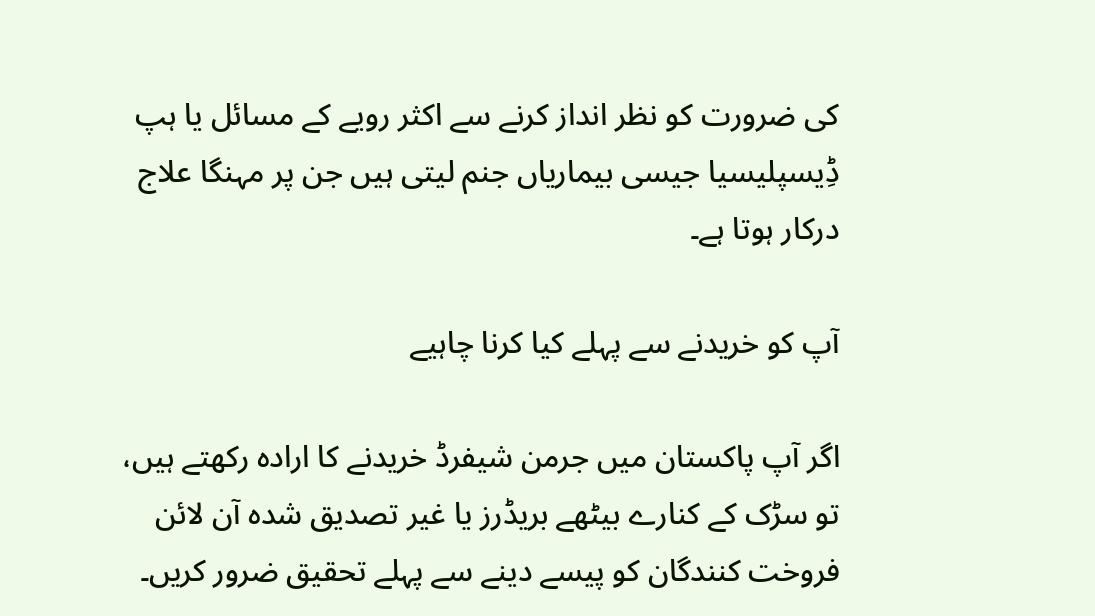کی ضرورت کو نظر انداز کرنے سے اکثر رویے کے مسائل یا ہپ ڈِیسپلیسیا جیسی بیماریاں جنم لیتی ہیں جن پر مہنگا علاج درکار ہوتا ہے۔

آپ کو خریدنے سے پہلے کیا کرنا چاہیے

اگر آپ پاکستان میں جرمن شیفرڈ خریدنے کا ارادہ رکھتے ہیں، تو سڑک کے کنارے بیٹھے بریڈرز یا غیر تصدیق شدہ آن لائن فروخت کنندگان کو پیسے دینے سے پہلے تحقیق ضرور کریں۔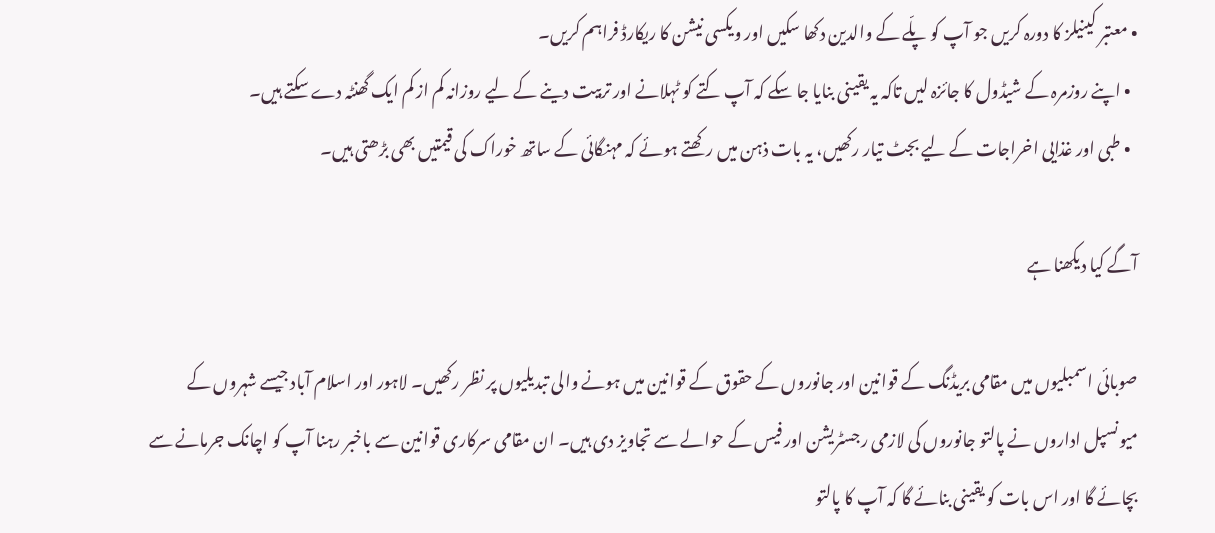• معتبر کینیلز کا دورہ کریں جو آپ کو پلّے کے والدین دکھا سکیں اور ویکسی نیشن کا ریکارڈ فراہم کریں۔
  • اپنے روزمرہ کے شیڈول کا جائزہ لیں تاکہ یہ یقینی بنایا جا سکے کہ آپ کتے کو ٹہلانے اور تربیت دینے کے لیے روزانہ کم از کم ایک گھنٹہ دے سکتے ہیں۔
  • طبی اور غذایی اخراجات کے لیے بجٹ تیار رکھیں، یہ بات ذہن میں رکھتے ہوئے کہ مہنگائی کے ساتھ خوراک کی قیمتیں بھی بڑھتی ہیں۔

آگے کیا دیکھنا ہے

صوبائی اسمبلیوں میں مقامی بریڈنگ کے قوانین اور جانوروں کے حقوق کے قوانین میں ہونے والی تبدیلیوں پر نظر رکھیں۔ لاہور اور اسلام آباد جیسے شہروں کے میونسپل اداروں نے پالتو جانوروں کی لازمی رجسٹریشن اور فیس کے حوالے سے تجاویز دی ہیں۔ ان مقامی سرکاری قوانین سے باخبر رہنا آپ کو اچانک جرمانے سے بچائے گا اور اس بات کو یقینی بنائے گا کہ آپ کا پالتو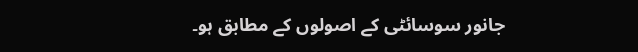جانور سوسائٹی کے اصولوں کے مطابق ہو۔